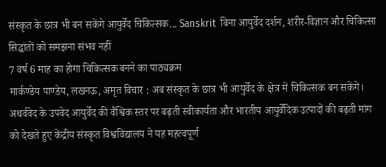संस्कृत के छात्र भी बन सकेंगे आयुर्वेद चिकित्सक... Sanskrit बिना आयुर्वेद दर्शन, शरीर-विज्ञान और चिकित्सा सिद्धांतों को समझना संभव नहीं
7 वर्ष 6 माह का होगा चिकित्सक बनने का पाठ्यक्रम
मार्कण्डेय पाण्डेय, लखनऊ, अमृत विचार : अब संस्कृत के छात्र भी आयुर्वेद के क्षेत्र में चिकित्सक बन सकेंगे। अथर्ववेद के उपवेद आयुर्वेद की वैश्विक स्तर पर बढ़ती स्वीकार्यता और भारतीय आयुर्वेदिक उत्पादों की बढ़ती मांग को देखते हुए केंद्रीय संस्कृत विश्वविद्यालय ने यह महत्वपूर्ण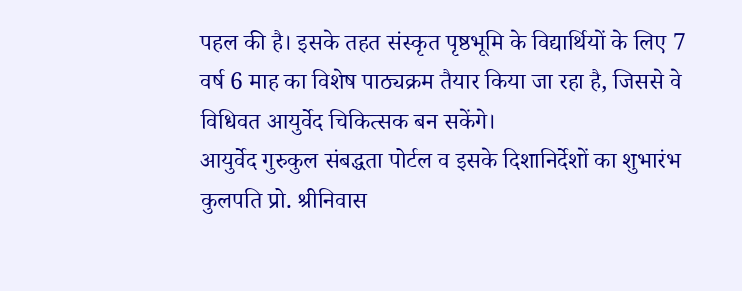पहल की है। इसके तहत संस्कृत पृष्ठभूमि के विद्यार्थियों के लिए 7 वर्ष 6 माह का विशेष पाठ्यक्रम तैयार किया जा रहा है, जिससे वे विधिवत आयुर्वेद चिकित्सक बन सकेंगे।
आयुर्वेद गुरुकुल संबद्धता पोर्टल व इसके दिशानिर्देशों का शुभारंभ कुलपति प्रो. श्रीनिवास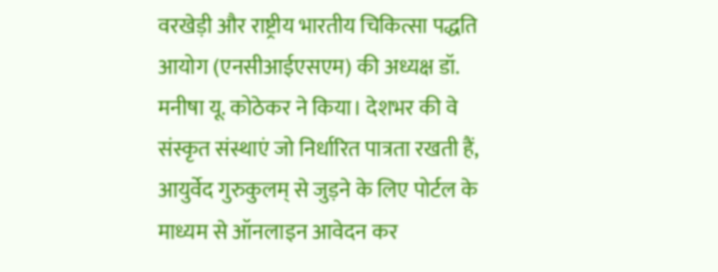वरखेड़ी और राष्ट्रीय भारतीय चिकित्सा पद्धति आयोग (एनसीआईएसएम) की अध्यक्ष डॉ. मनीषा यू. कोठेकर ने किया। देशभर की वे संस्कृत संस्थाएं जो निर्धारित पात्रता रखती हैं, आयुर्वेद गुरुकुलम् से जुड़ने के लिए पोर्टल के माध्यम से ऑनलाइन आवेदन कर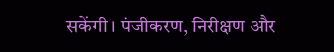सकेंगी। पंजीकरण, निरीक्षण और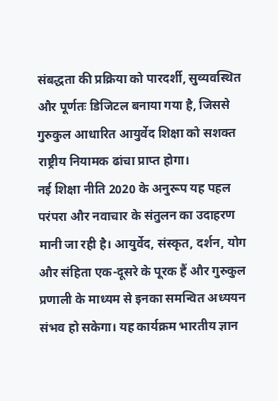संबद्धता की प्रक्रिया को पारदर्शी, सुव्यवस्थित और पूर्णतः डिजिटल बनाया गया है, जिससे गुरुकुल आधारित आयुर्वेद शिक्षा को सशक्त राष्ट्रीय नियामक ढांचा प्राप्त होगा।
नई शिक्षा नीति 2020 के अनुरूप यह पहल परंपरा और नवाचार के संतुलन का उदाहरण मानी जा रही है। आयुर्वेद, संस्कृत, दर्शन, योग और संहिता एक-दूसरे के पूरक हैं और गुरुकुल प्रणाली के माध्यम से इनका समन्वित अध्ययन संभव हो सकेगा। यह कार्यक्रम भारतीय ज्ञान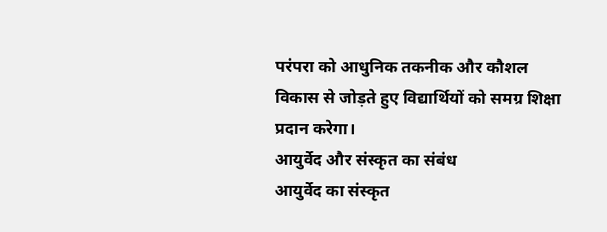परंपरा को आधुनिक तकनीक और कौशल विकास से जोड़ते हुए विद्यार्थियों को समग्र शिक्षा प्रदान करेगा।
आयुर्वेद और संस्कृत का संबंध
आयुर्वेद का संस्कृत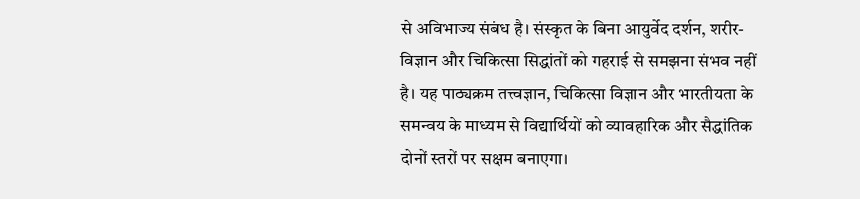से अविभाज्य संबंध है। संस्कृत के बिना आयुर्वेद दर्शन, शरीर-विज्ञान और चिकित्सा सिद्धांतों को गहराई से समझना संभव नहीं है। यह पाठ्यक्रम तत्त्वज्ञान, चिकित्सा विज्ञान और भारतीयता के समन्वय के माध्यम से विद्यार्थियों को व्यावहारिक और सैद्धांतिक दोनों स्तरों पर सक्षम बनाएगा।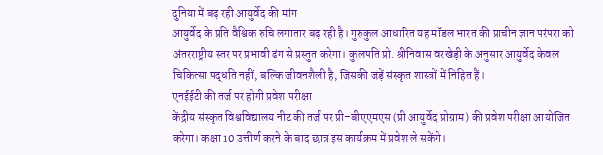दुनिया में बढ़ रही आयुर्वेद की मांग
आयुर्वेद के प्रति वैश्विक रुचि लगातार बढ़ रही है। गुरुकुल आधारित यह मॉडल भारत की प्राचीन ज्ञान परंपरा को अंतरराष्ट्रीय स्तर पर प्रभावी ढंग से प्रस्तुत करेगा। कुलपति प्रो. श्रीनिवास वरखेड़ी के अनुसार आयुर्वेद केवल चिकित्सा पद्धति नहीं, बल्कि जीवनशैली है, जिसकी जड़ें संस्कृत शास्त्रों में निहित हैं।
एनईईटी की तर्ज पर होगी प्रवेश परीक्षा
केंद्रीय संस्कृत विश्वविद्यालय नीट की तर्ज पर प्री–बीएएमएस (प्री आयुर्वेद प्रोग्राम) की प्रवेश परीक्षा आयोजित करेगा। कक्षा 10 उत्तीर्ण करने के बाद छात्र इस कार्यक्रम में प्रवेश ले सकेंगे।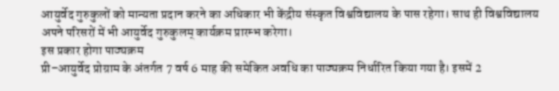आयुर्वेद गुरुकुलों को मान्यता प्रदान करने का अधिकार भी केंद्रीय संस्कृत विश्वविद्यालय के पास रहेगा। साथ ही विश्वविद्यालय अपने परिसरों में भी आयुर्वेद गुरुकुलम् कार्यक्रम प्रारम्भ करेगा।
इस प्रकार होगा पाठ्यक्रम
प्री–आयुर्वेद प्रोग्राम के अंतर्गत 7 वर्ष 6 माह की समेकित अवधि का पाठ्यक्रम निर्धारित किया गया है। इसमें 2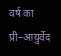वर्ष का प्री–आयुर्वेद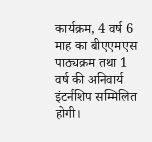कार्यक्रम, 4 वर्ष 6 माह का बीएएमएस पाठ्यक्रम तथा 1 वर्ष की अनिवार्य इंटर्नशिप सम्मिलित होगी।